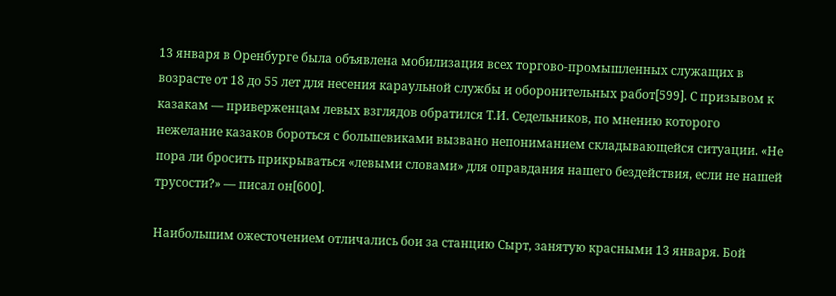13 января в Оренбурге была объявлена мобилизация всех торгово-промышленных служащих в возрасте от 18 до 55 лет для несения караульной службы и оборонительных работ[599]. С призывом к казакам — приверженцам левых взглядов обратился Т.И. Седельников, по мнению которого нежелание казаков бороться с большевиками вызвано непониманием складывающейся ситуации. «Не пора ли бросить прикрываться «левыми словами» для оправдания нашего бездействия, если не нашей трусости?» — писал он[600].

Наибольшим ожесточением отличались бои за станцию Сырт, занятую красными 13 января. Бой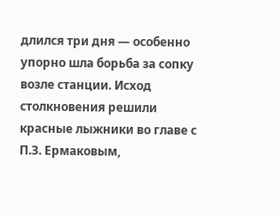длился три дня — особенно упорно шла борьба за сопку возле станции. Исход столкновения решили красные лыжники во главе с П.З. Ермаковым,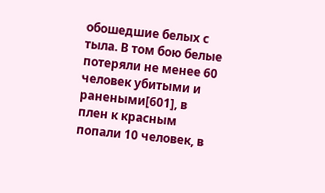обошедшие белых с тыла. В том бою белые потеряли не менее 60 человек убитыми и ранеными[601], в плен к красным попали 10 человек, в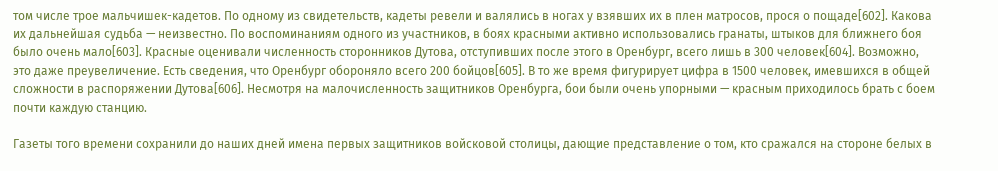том числе трое мальчишек-кадетов. По одному из свидетельств, кадеты ревели и валялись в ногах у взявших их в плен матросов, прося о пощаде[602]. Какова их дальнейшая судьба — неизвестно. По воспоминаниям одного из участников, в боях красными активно использовались гранаты, штыков для ближнего боя было очень мало[603]. Красные оценивали численность сторонников Дутова, отступивших после этого в Оренбург, всего лишь в 300 человек[604]. Возможно, это даже преувеличение. Есть сведения, что Оренбург обороняло всего 200 бойцов[605]. В то же время фигурирует цифра в 1500 человек, имевшихся в общей сложности в распоряжении Дутова[606]. Несмотря на малочисленность защитников Оренбурга, бои были очень упорными — красным приходилось брать с боем почти каждую станцию.

Газеты того времени сохранили до наших дней имена первых защитников войсковой столицы, дающие представление о том, кто сражался на стороне белых в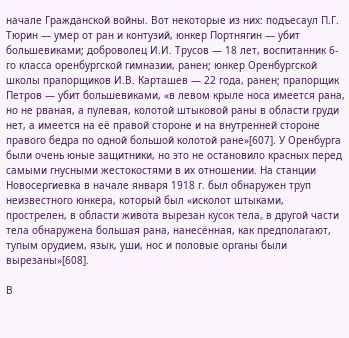начале Гражданской войны. Вот некоторые из них: подъесаул П.Г. Тюрин — умер от ран и контузий, юнкер Портнягин — убит большевиками; доброволец И.И. Трусов — 18 лет, воспитанник 6-го класса оренбургской гимназии, ранен; юнкер Оренбургской школы прапорщиков И.В. Карташев — 22 года, ранен; прапорщик Петров — убит большевиками, «в левом крыле носа имеется рана, но не рваная, а пулевая, колотой штыковой раны в области груди нет, а имеется на её правой стороне и на внутренней стороне правого бедра по одной большой колотой ране»[607]. У Оренбурга были очень юные защитники, но это не остановило красных перед самыми гнусными жестокостями в их отношении. На станции Новосергиевка в начале января 1918 г. был обнаружен труп неизвестного юнкера, который был «исколот штыками, прострелен, в области живота вырезан кусок тела, в другой части тела обнаружена большая рана, нанесённая, как предполагают, тупым орудием, язык, уши, нос и половые органы были вырезаны»[608].

В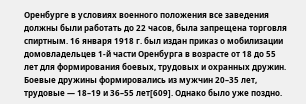Оренбурге в условиях военного положения все заведения должны были работать до 22 часов, была запрещена торговля спиртным. 16 января 1918 г. был издан приказ о мобилизации домовладельцев 1-й части Оренбурга в возрасте от 18 до 55 лет для формирования боевых, трудовых и охранных дружин. Боевые дружины формировались из мужчин 20–35 лет, трудовые — 18–19 и 36–55 лет[609]. Однако было уже поздно.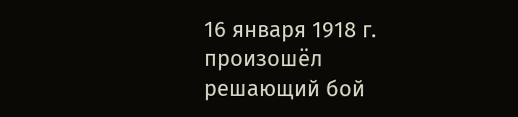16 января 1918 г. произошёл решающий бой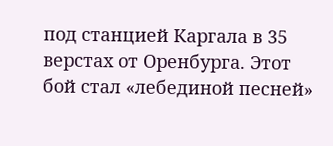под станцией Каргала в 35 верстах от Оренбурга. Этот бой стал «лебединой песней»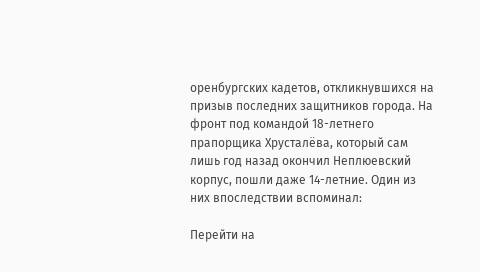оренбургских кадетов, откликнувшихся на призыв последних защитников города. На фронт под командой 18-летнего прапорщика Хрусталёва, который сам лишь год назад окончил Неплюевский корпус, пошли даже 14-летние. Один из них впоследствии вспоминал:

Перейти на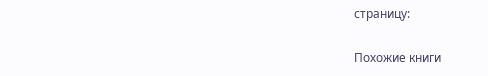страницу:

Похожие книги